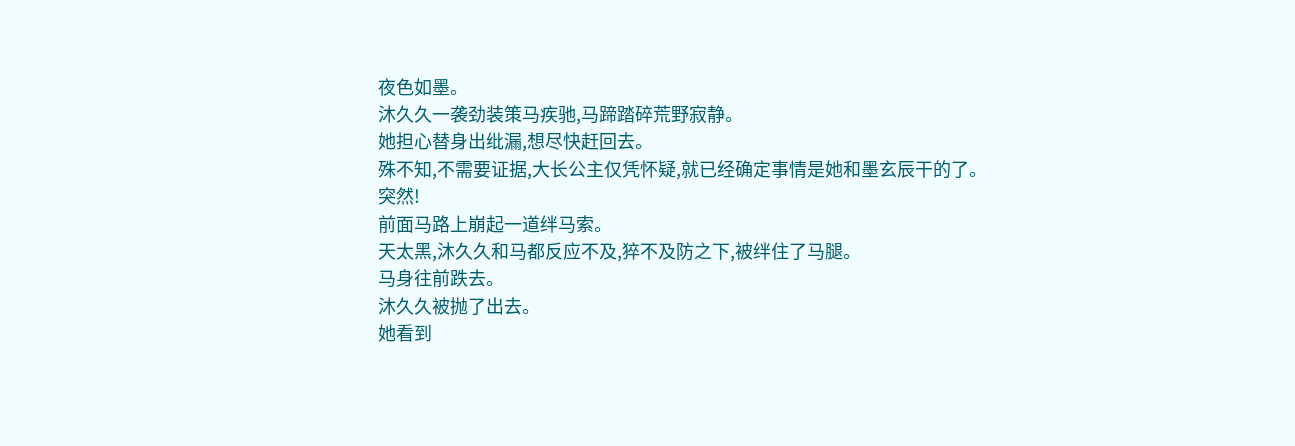夜色如墨。
沐久久一袭劲装策马疾驰,马蹄踏碎荒野寂静。
她担心替身出纰漏,想尽快赶回去。
殊不知,不需要证据,大长公主仅凭怀疑,就已经确定事情是她和墨玄辰干的了。
突然!
前面马路上崩起一道绊马索。
天太黑,沐久久和马都反应不及,猝不及防之下,被绊住了马腿。
马身往前跌去。
沐久久被抛了出去。
她看到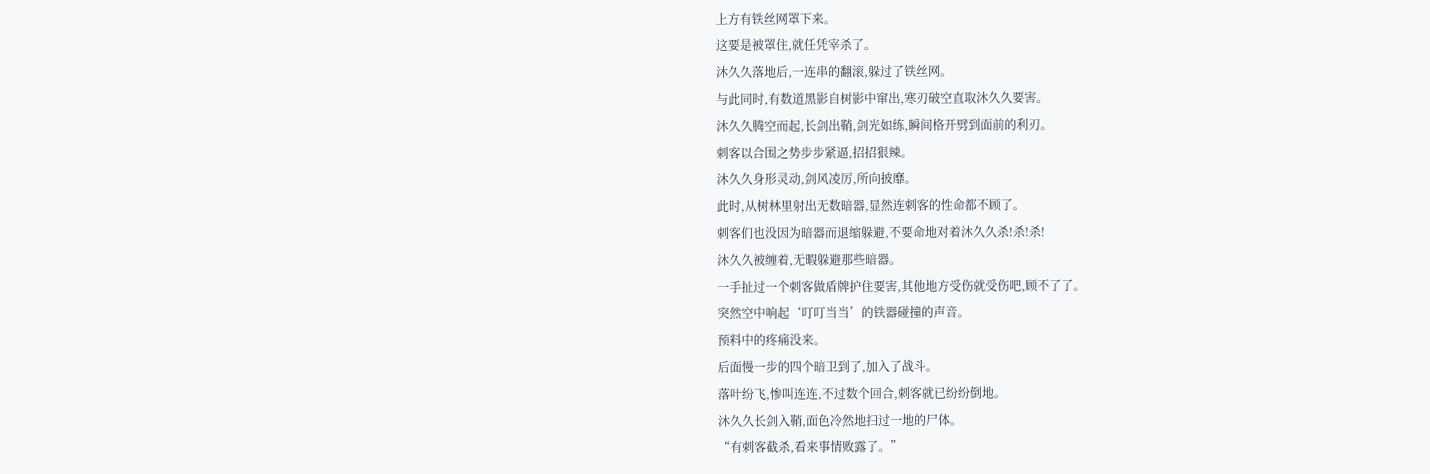上方有铁丝网罩下来。
这要是被罩住,就任凭宰杀了。
沐久久落地后,一连串的翻滚,躲过了铁丝网。
与此同时,有数道黑影自树影中窜出,寒刃破空直取沐久久要害。
沐久久腾空而起,长剑出鞘,剑光如练,瞬间格开劈到面前的利刃。
刺客以合围之势步步紧逼,招招狠辣。
沐久久身形灵动,剑风凌厉,所向披靡。
此时,从树林里射出无数暗器,显然连刺客的性命都不顾了。
刺客们也没因为暗器而退缩躲避,不要命地对着沐久久杀!杀!杀!
沐久久被缠着,无暇躲避那些暗器。
一手扯过一个刺客做盾牌护住要害,其他地方受伤就受伤吧,顾不了了。
突然空中响起‘叮叮当当’的铁器碰撞的声音。
预料中的疼痛没来。
后面慢一步的四个暗卫到了,加入了战斗。
落叶纷飞,惨叫连连,不过数个回合,刺客就已纷纷倒地。
沐久久长剑入鞘,面色冷然地扫过一地的尸体。
“有刺客截杀,看来事情败露了。”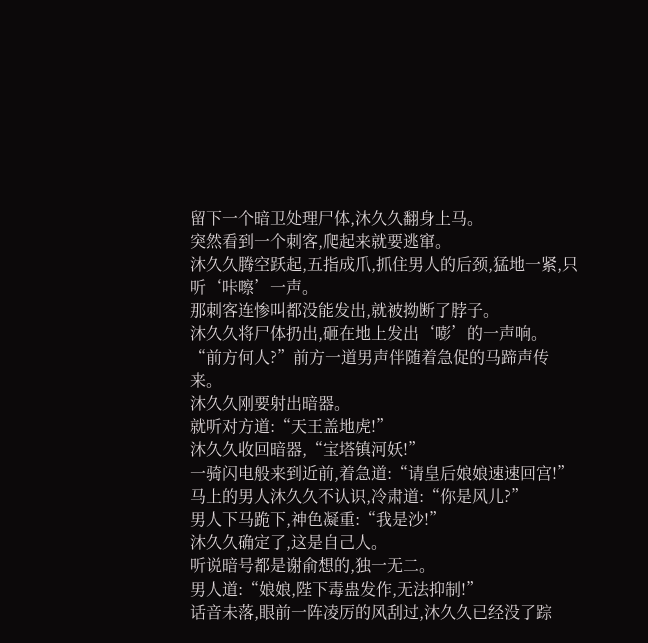留下一个暗卫处理尸体,沐久久翻身上马。
突然看到一个刺客,爬起来就要逃窜。
沐久久腾空跃起,五指成爪,抓住男人的后颈,猛地一紧,只听‘咔嚓’一声。
那刺客连惨叫都没能发出,就被拗断了脖子。
沐久久将尸体扔出,砸在地上发出‘嘭’的一声响。
“前方何人?”前方一道男声伴随着急促的马蹄声传来。
沐久久刚要射出暗器。
就听对方道:“天王盖地虎!”
沐久久收回暗器,“宝塔镇河妖!”
一骑闪电般来到近前,着急道:“请皇后娘娘速速回宫!”
马上的男人沐久久不认识,冷肃道:“你是风儿?”
男人下马跪下,神色凝重:“我是沙!”
沐久久确定了,这是自己人。
听说暗号都是谢俞想的,独一无二。
男人道:“娘娘,陛下毒蛊发作,无法抑制!”
话音未落,眼前一阵凌厉的风刮过,沐久久已经没了踪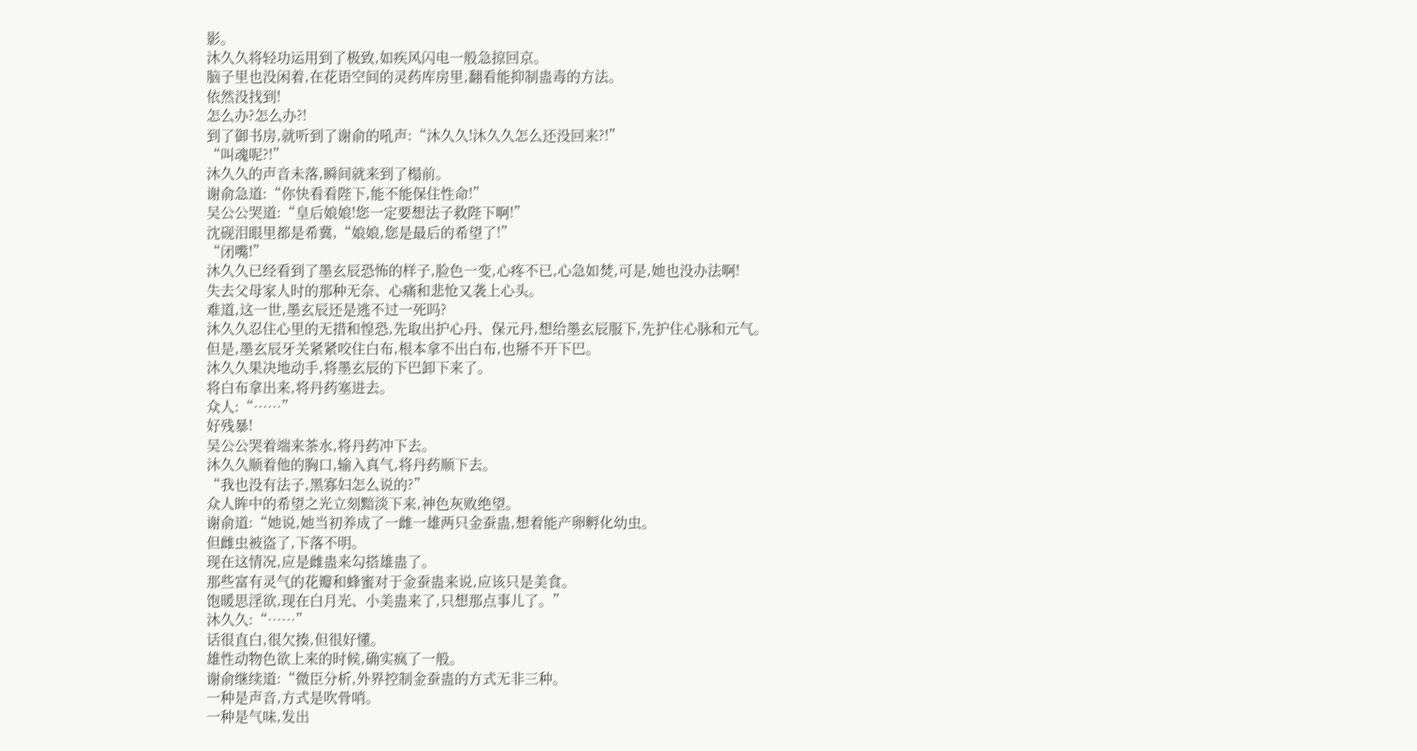影。
沐久久将轻功运用到了极致,如疾风闪电一般急掠回京。
脑子里也没闲着,在花语空间的灵药库房里,翻看能抑制蛊毒的方法。
依然没找到!
怎么办?怎么办?!
到了御书房,就听到了谢俞的吼声:“沐久久!沐久久怎么还没回来?!”
“叫魂呢?!”
沐久久的声音未落,瞬间就来到了榻前。
谢俞急道:“你快看看陛下,能不能保住性命!”
吴公公哭道:“皇后娘娘!您一定要想法子救陛下啊!”
沈砚泪眼里都是希冀,“娘娘,您是最后的希望了!”
“闭嘴!”
沐久久已经看到了墨玄辰恐怖的样子,脸色一变,心疼不已,心急如焚,可是,她也没办法啊!
失去父母家人时的那种无奈、心痛和悲怆又袭上心头。
难道,这一世,墨玄辰还是逃不过一死吗?
沐久久忍住心里的无措和惶恐,先取出护心丹、保元丹,想给墨玄辰服下,先护住心脉和元气。
但是,墨玄辰牙关紧紧咬住白布,根本拿不出白布,也掰不开下巴。
沐久久果决地动手,将墨玄辰的下巴卸下来了。
将白布拿出来,将丹药塞进去。
众人:“……”
好残暴!
吴公公哭着端来茶水,将丹药冲下去。
沐久久顺着他的胸口,输入真气,将丹药顺下去。
“我也没有法子,黑寡妇怎么说的?”
众人眸中的希望之光立刻黯淡下来,神色灰败绝望。
谢俞道:“她说,她当初养成了一雌一雄两只金蚕蛊,想着能产卵孵化幼虫。
但雌虫被盗了,下落不明。
现在这情况,应是雌蛊来勾搭雄蛊了。
那些富有灵气的花瓣和蜂蜜对于金蚕蛊来说,应该只是美食。
饱暖思淫欲,现在白月光、小美蛊来了,只想那点事儿了。”
沐久久:“……”
话很直白,很欠揍,但很好懂。
雄性动物色欲上来的时候,确实疯了一般。
谢俞继续道:“微臣分析,外界控制金蚕蛊的方式无非三种。
一种是声音,方式是吹骨哨。
一种是气味,发出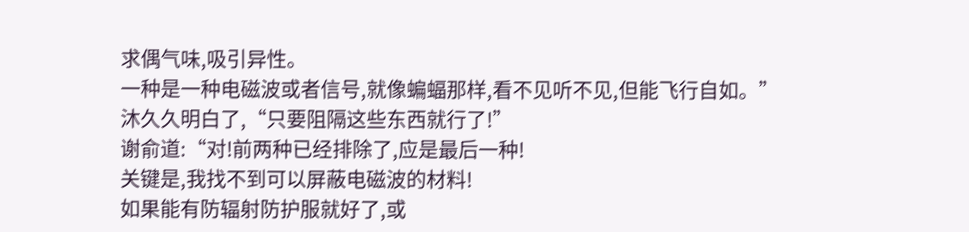求偶气味,吸引异性。
一种是一种电磁波或者信号,就像蝙蝠那样,看不见听不见,但能飞行自如。”
沐久久明白了,“只要阻隔这些东西就行了!”
谢俞道:“对!前两种已经排除了,应是最后一种!
关键是,我找不到可以屏蔽电磁波的材料!
如果能有防辐射防护服就好了,或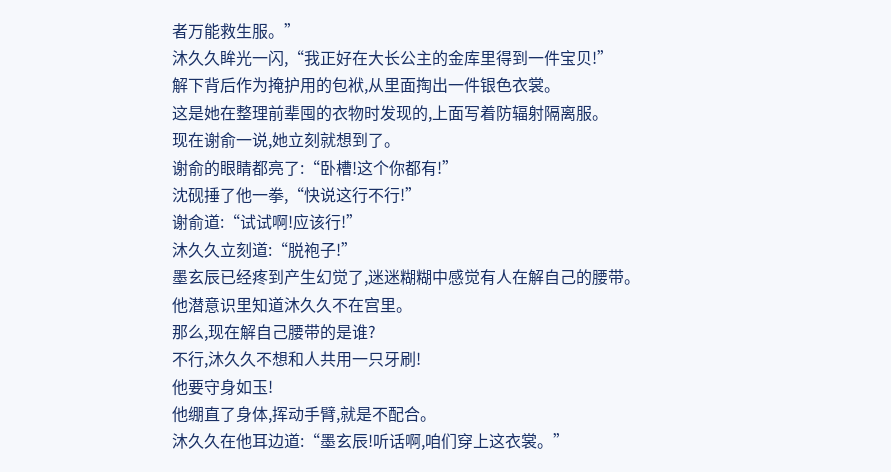者万能救生服。”
沐久久眸光一闪,“我正好在大长公主的金库里得到一件宝贝!”
解下背后作为掩护用的包袱,从里面掏出一件银色衣裳。
这是她在整理前辈囤的衣物时发现的,上面写着防辐射隔离服。
现在谢俞一说,她立刻就想到了。
谢俞的眼睛都亮了:“卧槽!这个你都有!”
沈砚捶了他一拳,“快说这行不行!”
谢俞道:“试试啊!应该行!”
沐久久立刻道:“脱袍子!”
墨玄辰已经疼到产生幻觉了,迷迷糊糊中感觉有人在解自己的腰带。
他潜意识里知道沐久久不在宫里。
那么,现在解自己腰带的是谁?
不行,沐久久不想和人共用一只牙刷!
他要守身如玉!
他绷直了身体,挥动手臂,就是不配合。
沐久久在他耳边道:“墨玄辰!听话啊,咱们穿上这衣裳。”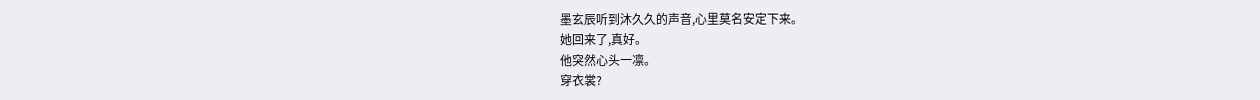墨玄辰听到沐久久的声音,心里莫名安定下来。
她回来了,真好。
他突然心头一凛。
穿衣裳?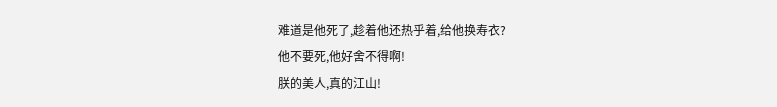难道是他死了,趁着他还热乎着,给他换寿衣?
他不要死,他好舍不得啊!
朕的美人,真的江山!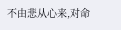不由悲从心来,对命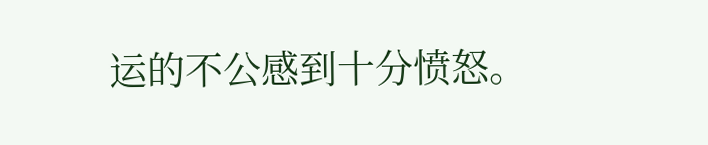运的不公感到十分愤怒。